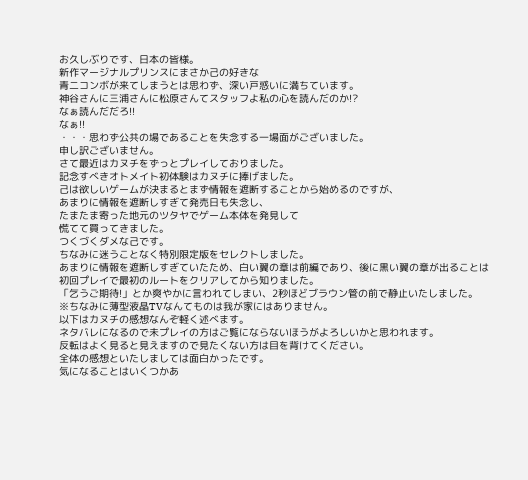お久しぶりです、日本の皆様。
新作マージナルプリンスにまさか己の好きな
青二コンボが来てしまうとは思わず、深い戸惑いに満ちています。
神谷さんに三浦さんに松原さんてスタッフよ私の心を読んだのか!?
なぁ読んだだろ!!
なぁ!!
・・・思わず公共の場であることを失念する一場面がございました。
申し訳ございません。
さて最近はカヌチをずっとプレイしておりました。
記念すべきオトメイト初体験はカヌチに捧げました。
己は欲しいゲームが決まるとまず情報を遮断することから始めるのですが、
あまりに情報を遮断しすぎて発売日も失念し、
たまたま寄った地元のツタヤでゲーム本体を発見して
慌てて買ってきました。
つくづくダメな己です。
ちなみに迷うことなく特別限定版をセレクトしました。
あまりに情報を遮断しすぎていたため、白い翼の章は前編であり、後に黒い翼の章が出ることは
初回プレイで最初のルートをクリアしてから知りました。
「乞うご期待!」とか爽やかに言われてしまい、2秒ほどブラウン管の前で静止いたしました。
※ちなみに薄型液晶TVなんてものは我が家にはありません。
以下はカヌチの感想なんぞ軽く述べます。
ネタバレになるので未プレイの方はご覧にならないほうがよろしいかと思われます。
反転はよく見ると見えますので見たくない方は目を背けてください。
全体の感想といたしましては面白かったです。
気になることはいくつかあ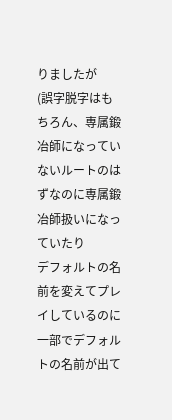りましたが
(誤字脱字はもちろん、専属鍛冶師になっていないルートのはずなのに専属鍛冶師扱いになっていたり
デフォルトの名前を変えてプレイしているのに一部でデフォルトの名前が出て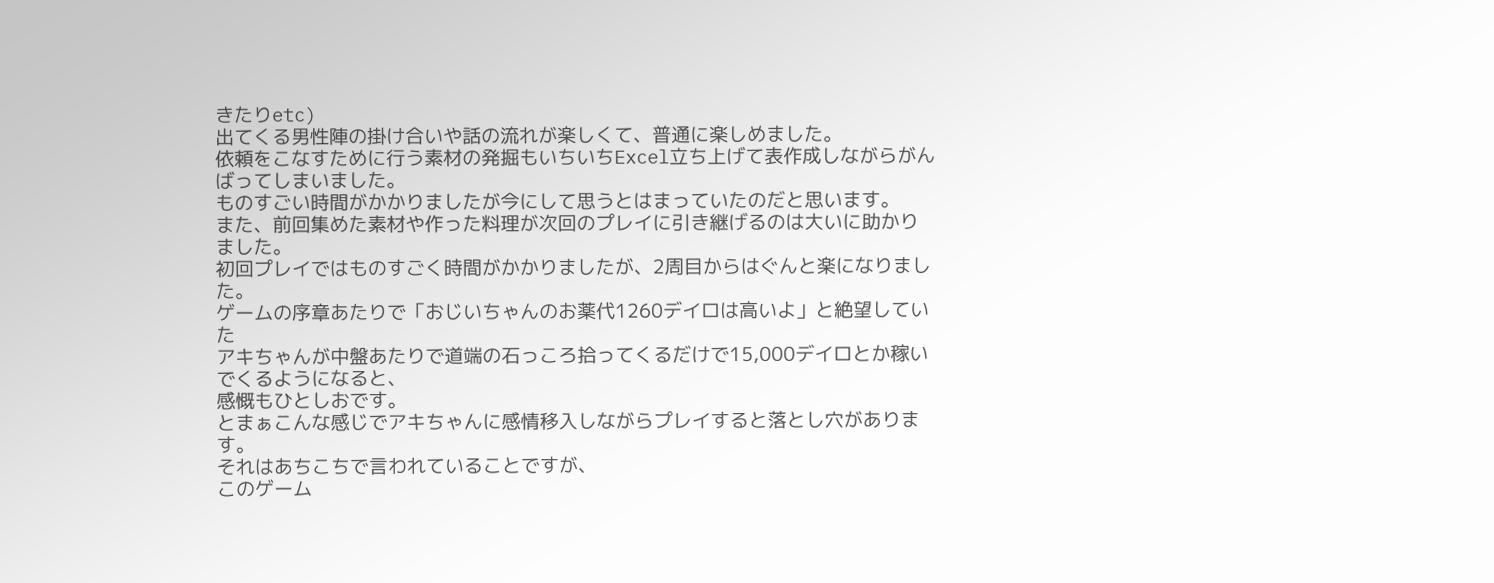きたりetc)
出てくる男性陣の掛け合いや話の流れが楽しくて、普通に楽しめました。
依頼をこなすために行う素材の発掘もいちいちExcel立ち上げて表作成しながらがんばってしまいました。
ものすごい時間がかかりましたが今にして思うとはまっていたのだと思います。
また、前回集めた素材や作った料理が次回のプレイに引き継げるのは大いに助かりました。
初回プレイではものすごく時間がかかりましたが、2周目からはぐんと楽になりました。
ゲームの序章あたりで「おじいちゃんのお薬代1260デイロは高いよ」と絶望していた
アキちゃんが中盤あたりで道端の石っころ拾ってくるだけで15,000デイロとか稼いでくるようになると、
感慨もひとしおです。
とまぁこんな感じでアキちゃんに感情移入しながらプレイすると落とし穴があります。
それはあちこちで言われていることですが、
このゲーム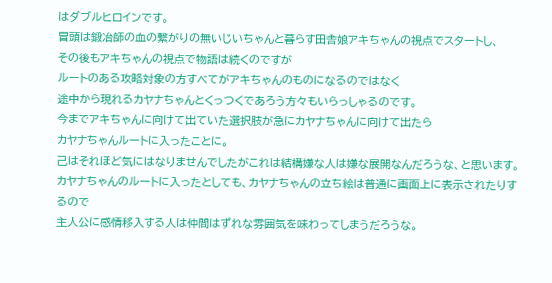はダブルヒロインです。
冒頭は鍛冶師の血の繋がりの無いじいちゃんと暮らす田舎娘アキちゃんの視点でスタートし、
その後もアキちゃんの視点で物語は続くのですが
ルートのある攻略対象の方すべてがアキちゃんのものになるのではなく
途中から現れるカヤナちゃんとくっつくであろう方々もいらっしゃるのです。
今までアキちゃんに向けて出ていた選択肢が急にカヤナちゃんに向けて出たら
カヤナちゃんルートに入ったことに。
己はそれほど気にはなりませんでしたがこれは結構嫌な人は嫌な展開なんだろうな、と思います。
カヤナちゃんのルートに入ったとしても、カヤナちゃんの立ち絵は普通に画面上に表示されたりするので
主人公に感情移入する人は仲間はずれな雰囲気を味わってしまうだろうな。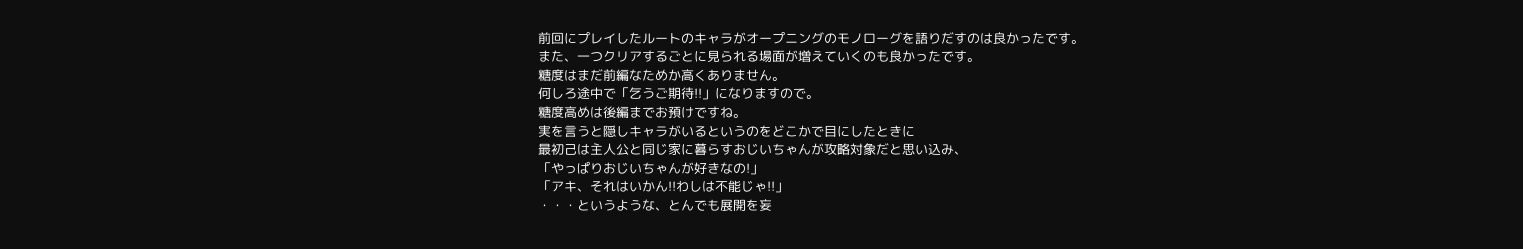前回にプレイしたルートのキャラがオープニングのモノローグを語りだすのは良かったです。
また、一つクリアするごとに見られる場面が増えていくのも良かったです。
糖度はまだ前編なためか高くありません。
何しろ途中で「乞うご期待!!」になりますので。
糖度高めは後編までお預けですね。
実を言うと隠しキャラがいるというのをどこかで目にしたときに
最初己は主人公と同じ家に暮らすおじいちゃんが攻略対象だと思い込み、
「やっぱりおじいちゃんが好きなの!」
「アキ、それはいかん!!わしは不能じゃ!!」
・・・というような、とんでも展開を妄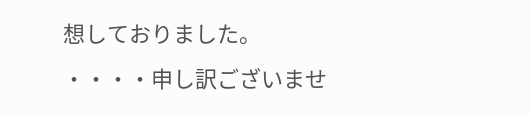想しておりました。
・・・・申し訳ございませ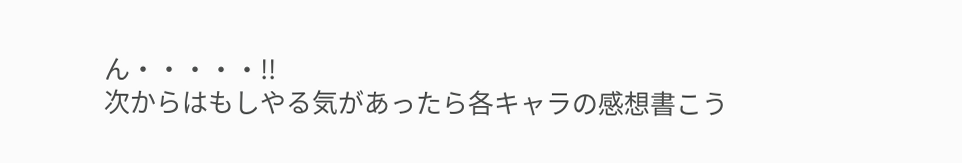ん・・・・・!!
次からはもしやる気があったら各キャラの感想書こう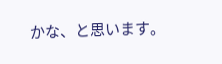かな、と思います。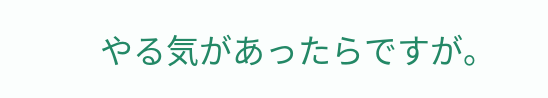やる気があったらですが。